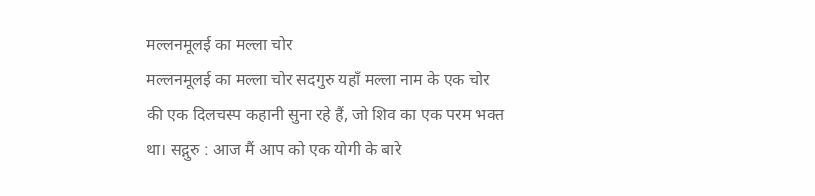मल्लनमूलई का मल्ला चोर
मल्लनमूलई का मल्ला चोर सदगुरु यहाँ मल्ला नाम के एक चोर की एक दिलचस्प कहानी सुना रहे हैं, जो शिव का एक परम भक्त था। सद्गुरु : आज मैं आप को एक योगी के बारे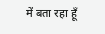में बता रहा हूँ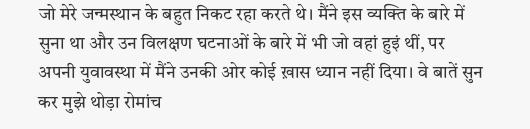जो मेरे जन्मस्थान के बहुत निकट रहा करते थे। मैंने इस व्यक्ति के बारे में सुना था और उन विलक्षण घटनाओं के बारे में भी जो वहां हुइं थीं, पर अपनी युवावस्था में मैंने उनकी ओर कोई ख़ास ध्यान नहीं दिया। वे बातें सुन कर मुझे थोड़ा रोमांच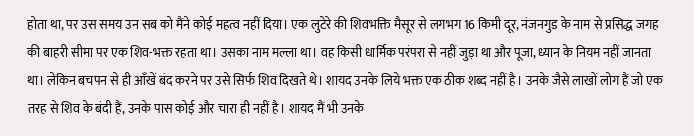होता था, पर उस समय उन सब को मैंने कोई महत्व नहीं दिया। एक लुटेरे की शिवभक्ति मैसूर से लगभग 16 किमी दूर, नंजनगुड के नाम से प्रसिद्ध जगह की बाहरी सीमा पर एक शिव-भक्त रहता था। उसका नाम मल्ला था। वह किसी धार्मिक परंपरा से नहीं जुड़ा था और पूजा, ध्यान के नियम नहीं जानता था। लेकिन बचपन से ही आँखें बंद करने पर उसे सिर्फ शिव दिखते थे। शायद उनके लिये भक्त एक ठीक शब्द नहीं है। उनके जैसे लाखों लोग हैं जो एक तरह से शिव के बंदी हैं, उनके पास कोई और चारा ही नहीं है। शायद मैं भी उनके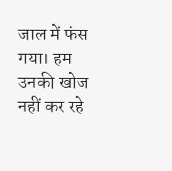जाल में फंस गया। हम उनकी खोज नहीं कर रहे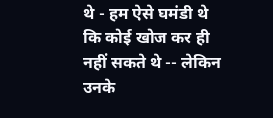थे - हम ऐसे घमंडी थे कि कोई खोज कर ही नहीं सकते थे -- लेकिन उनके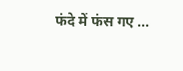फंदे में फंस गए ...